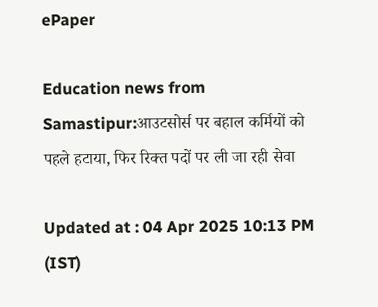ePaper

Education news from Samastipur:आउटसोर्स पर बहाल कर्मियों को पहले हटाया, फिर रिक्त पदों पर ली जा रही सेवा

Updated at : 04 Apr 2025 10:13 PM (IST)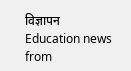विज्ञापन
Education news from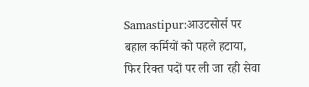Samastipur:आउटसोर्स पर बहाल कर्मियों को पहले हटाया, फिर रिक्त पदों पर ली जा रही सेवा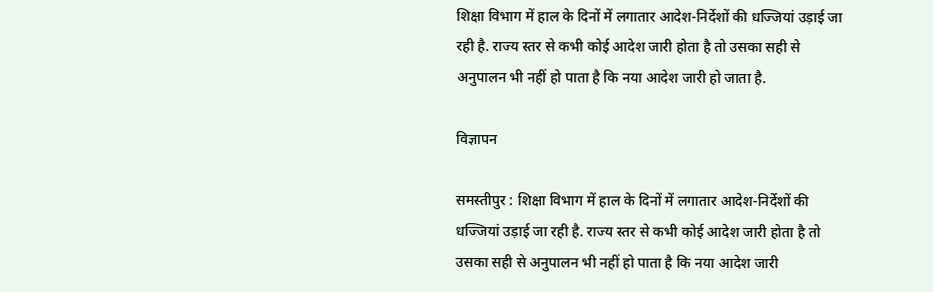शिक्षा विभाग में हाल के दिनों में लगातार आदेश-निर्देशों की धज्जियां उड़ाई जा रही है. राज्य स्तर से कभी कोई आदेश जारी होता है तो उसका सही से अनुपालन भी नहीं हो पाता है कि नया आदेश जारी हो जाता है.

विज्ञापन

समस्तीपुर : शिक्षा विभाग में हाल के दिनों में लगातार आदेश-निर्देशों की धज्जियां उड़ाई जा रही है. राज्य स्तर से कभी कोई आदेश जारी होता है तो उसका सही से अनुपालन भी नहीं हो पाता है कि नया आदेश जारी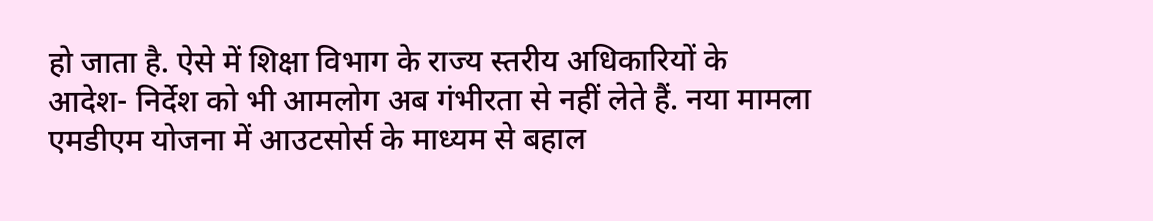हो जाता है. ऐसे में शिक्षा विभाग के राज्य स्तरीय अधिकारियों के आदेश- निर्देश को भी आमलोग अब गंभीरता से नहीं लेते हैं. नया मामला एमडीएम योजना में आउटसोर्स के माध्यम से बहाल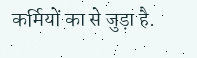कर्मियों का से जुड़ा है.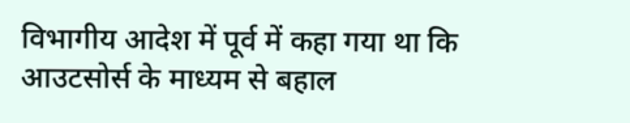विभागीय आदेश में पूर्व में कहा गया था कि आउटसोर्स के माध्यम से बहाल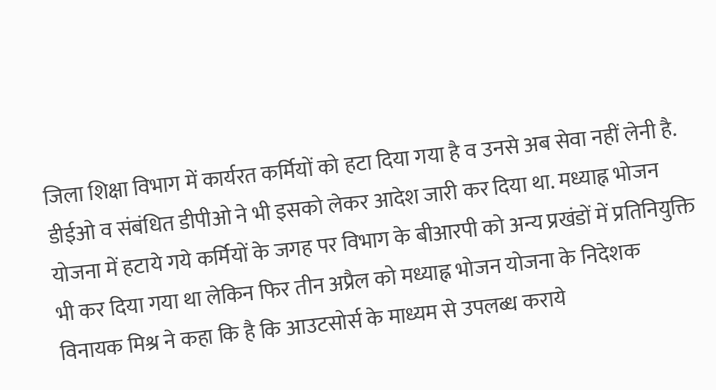जिला शिक्षा विभाग में कार्यरत कर्मियों को हटा दिया गया है व उनसे अब सेवा नहीं लेनी है. डीईओ व संबंधित डीपीओ ने भी इसको लेकर आदेश जारी कर दिया था. मध्याह्न भोजन योजना में हटाये गये कर्मियों के जगह पर विभाग के बीआरपी को अन्य प्रखंडों में प्रतिनियुक्ति भी कर दिया गया था लेकिन फिर तीन अप्रैल को मध्याह्न भोजन योजना के निदेशक विनायक मिश्र ने कहा कि है कि आउटसोर्स के माध्यम से उपलब्ध कराये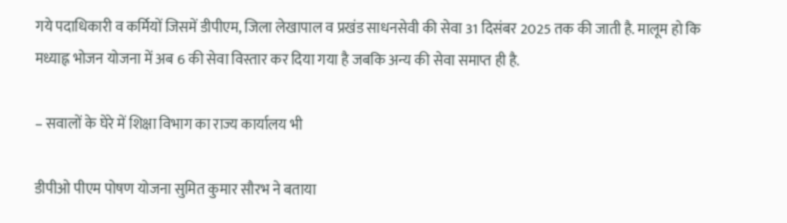गये पदाधिकारी व कर्मियों जिसमें डीपीएम, जिला लेखापाल व प्रखंड साधनसेवी की सेवा 31 दिसंबर 2025 तक की जाती है. मालूम हो कि मध्याह्न भोजन योजना में अब 6 की सेवा विस्तार कर दिया गया है जबकि अन्य की सेवा समाप्त ही है.

– सवालों के घेरे में शिक्षा विभाग का राज्य कार्यालय भी

डीपीओ पीएम पोषण योजना सुमित कुमार सौरभ ने बताया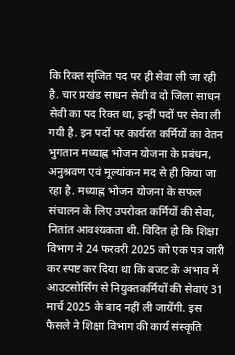कि रिक्त सृजित पद पर ही सेवा ली जा रही है. चार प्रखंड साधन सेवी व दो जिला साधन सेवी का पद रिक्त था, इन्हीं पदों पर सेवा ली गयी है. इन पदों पर कार्यरत कर्मियों का वेतन भुगतान मध्याह्न भोजन योजना के प्रबंधन, अनुश्रवण एवं मूल्यांकन मद से ही किया जा रहा है. मध्याह्न भोजन योजना के सफल संचालन के लिए उपरोक्त कर्मियों की सेवा, नितांत आवश्यकता थी. विदित हो कि शिक्षा विभाग ने 24 फरवरी 2025 को एक पत्र जारी कर स्पष्ट कर दिया था कि बजट के अभाव में आउटसोर्सिंग से नियुक्तकर्मियों की सेवाएं 31 मार्च 2025 के बाद नहीं ली जायेंगी. इस फैसले ने शिक्षा विभाग की कार्य संस्कृति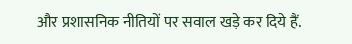और प्रशासनिक नीतियों पर सवाल खड़े कर दिये हैं.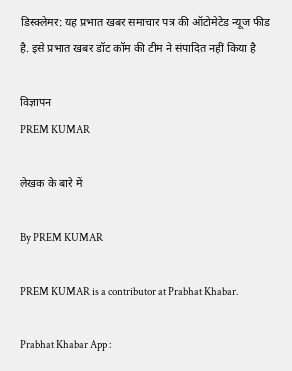डिस्क्लेमर: यह प्रभात खबर समाचार पत्र की ऑटोमेटेड न्यूज फीड है. इसे प्रभात खबर डॉट कॉम की टीम ने संपादित नहीं किया है

विज्ञापन
PREM KUMAR

लेखक के बारे में

By PREM KUMAR

PREM KUMAR is a contributor at Prabhat Khabar.

Prabhat Khabar App :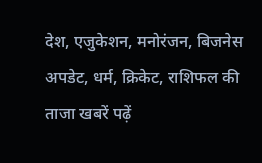देश, एजुकेशन, मनोरंजन, बिजनेस अपडेट, धर्म, क्रिकेट, राशिफल की ताजा खबरें पढ़ें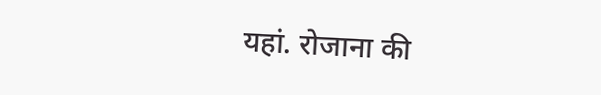यहां. रोजाना की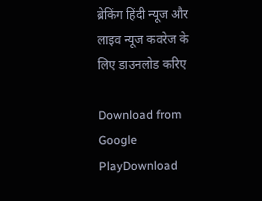ब्रेकिंग हिंदी न्यूज और लाइव न्यूज कवरेज के लिए डाउनलोड करिए

Download from Google PlayDownload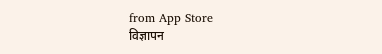from App Store
विज्ञापन